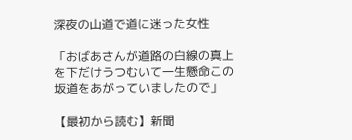深夜の山道で道に迷った女性

「おばあさんが道路の白線の真上を下だけうつむいて一生懸命この坂道をあがっていましたので」

【最初から読む】新聞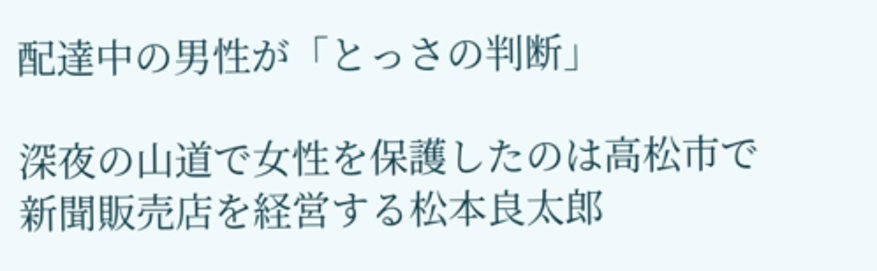配達中の男性が「とっさの判断」

深夜の山道で女性を保護したのは高松市で新聞販売店を経営する松本良太郎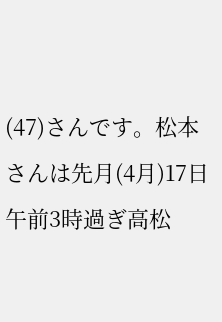(47)さんです。松本さんは先月(4月)17日午前3時過ぎ高松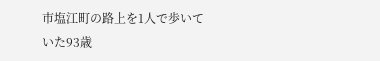市塩江町の路上を1人で歩いていた93歳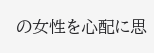の女性を心配に思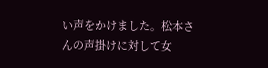い声をかけました。松本さんの声掛けに対して女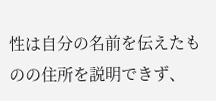性は自分の名前を伝えたものの住所を説明できず、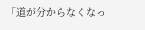「道が分からなくなっ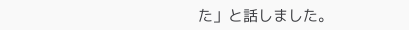た」と話しました。